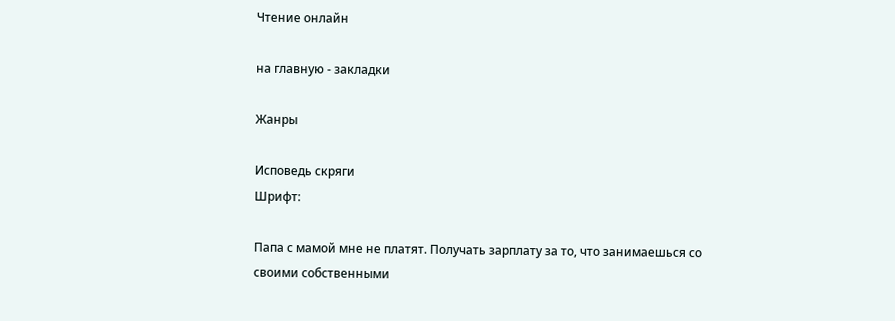Чтение онлайн

на главную - закладки

Жанры

Исповедь скряги
Шрифт:

Папа с мамой мне не платят. Получать зарплату за то, что занимаешься со своими собственными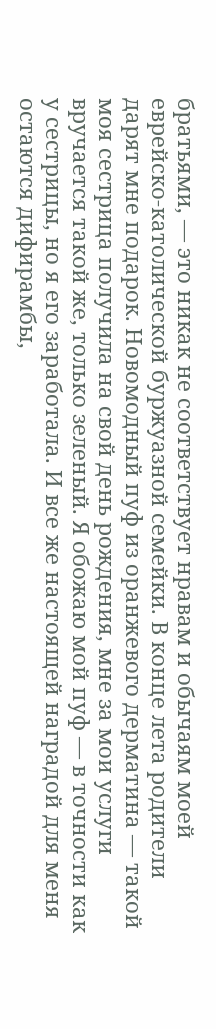братьями, — это никак не соответствует нравам и обычаям моей еврейско-католической буржуазной семейки. В конце лета родители дарят мне подарок. Новомодный пуф из оранжевого дерматина — такой моя сестрица получила на свой день рождения, мне за мои услуги вручается такой же, только зеленый. Я обожаю мой пуф — в точности как у сестрицы, но я его заработала. И все же настоящей наградой для меня остаются дифирамбы,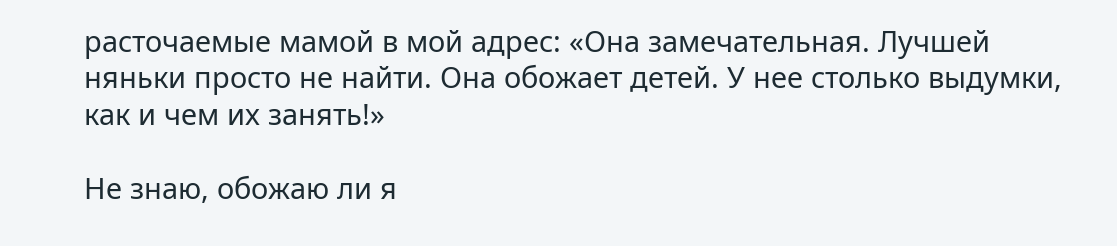расточаемые мамой в мой адрес: «Она замечательная. Лучшей няньки просто не найти. Она обожает детей. У нее столько выдумки, как и чем их занять!»

Не знаю, обожаю ли я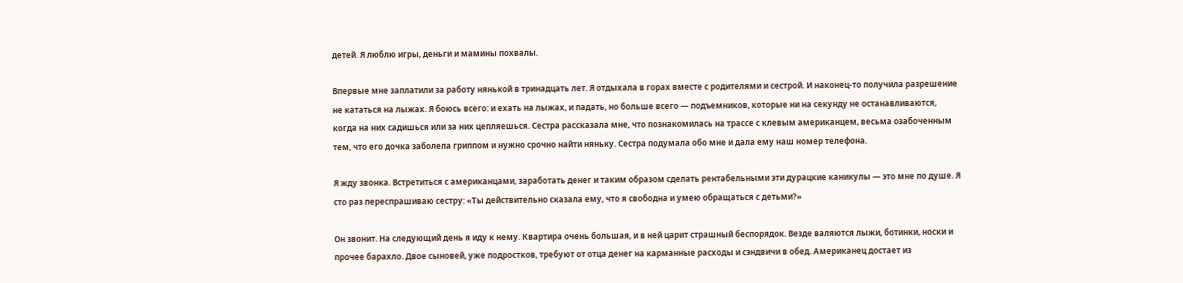детей. Я люблю игры, деньги и мамины похвалы.

Впервые мне заплатили за работу нянькой в тринадцать лет. Я отдыхала в горах вместе с родителями и сестрой. И наконец-то получила разрешение не кататься на лыжах. Я боюсь всего: и ехать на лыжах, и падать, но больше всего — подъемников, которые ни на секунду не останавливаются, когда на них садишься или за них цепляешься. Сестра рассказала мне, что познакомилась на трассе с клевым американцем, весьма озабоченным тем, что его дочка заболела гриппом и нужно срочно найти няньку. Сестра подумала обо мне и дала ему наш номер телефона.

Я жду звонка. Встретиться с американцами, заработать денег и таким образом сделать рентабельными эти дурацкие каникулы — это мне по душе. Я сто раз переспрашиваю сестру: «Ты действительно сказала ему, что я свободна и умею обращаться с детьми?»

Он звонит. На следующий день я иду к нему. Квартира очень большая, и в ней царит страшный беспорядок. Везде валяются лыжи, ботинки, носки и прочее барахло. Двое сыновей, уже подростков, требуют от отца денег на карманные расходы и сэндвичи в обед. Американец достает из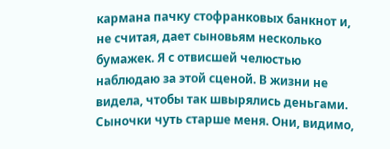кармана пачку стофранковых банкнот и, не считая, дает сыновьям несколько бумажек. Я с отвисшей челюстью наблюдаю за этой сценой. В жизни не видела, чтобы так швырялись деньгами. Сыночки чуть старше меня. Они, видимо,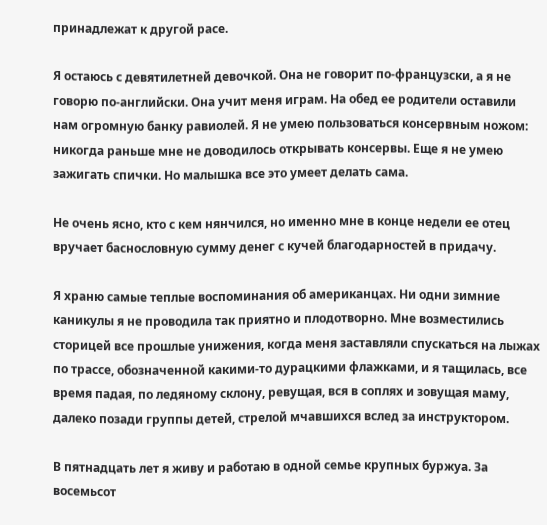принадлежат к другой расе.

Я остаюсь с девятилетней девочкой. Она не говорит по-французски, а я не говорю по-английски. Она учит меня играм. На обед ее родители оставили нам огромную банку равиолей. Я не умею пользоваться консервным ножом: никогда раньше мне не доводилось открывать консервы. Еще я не умею зажигать спички. Но малышка все это умеет делать сама.

Не очень ясно, кто с кем нянчился, но именно мне в конце недели ее отец вручает баснословную сумму денег с кучей благодарностей в придачу.

Я храню самые теплые воспоминания об американцах. Ни одни зимние каникулы я не проводила так приятно и плодотворно. Мне возместились сторицей все прошлые унижения, когда меня заставляли спускаться на лыжах по трассе, обозначенной какими-то дурацкими флажками, и я тащилась, все время падая, по ледяному склону, ревущая, вся в соплях и зовущая маму, далеко позади группы детей, стрелой мчавшихся вслед за инструктором.

В пятнадцать лет я живу и работаю в одной семье крупных буржуа. За восемьсот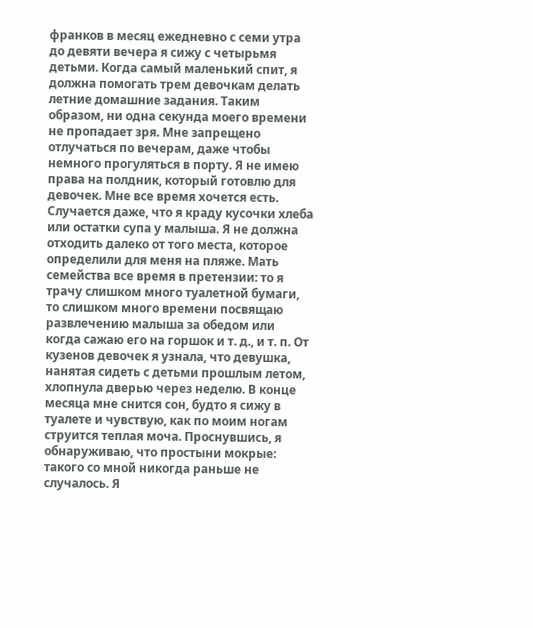франков в месяц ежедневно с семи утра до девяти вечера я сижу с четырьмя детьми. Когда самый маленький спит, я должна помогать трем девочкам делать летние домашние задания. Таким образом, ни одна секунда моего времени не пропадает зря. Мне запрещено отлучаться по вечерам, даже чтобы немного прогуляться в порту. Я не имею права на полдник, который готовлю для девочек. Мне все время хочется есть. Случается даже, что я краду кусочки хлеба или остатки супа у малыша. Я не должна отходить далеко от того места, которое определили для меня на пляже. Мать семейства все время в претензии: то я трачу слишком много туалетной бумаги, то слишком много времени посвящаю развлечению малыша за обедом или когда сажаю его на горшок и т. д., и т. п. От кузенов девочек я узнала, что девушка, нанятая сидеть с детьми прошлым летом, хлопнула дверью через неделю. В конце месяца мне снится сон, будто я сижу в туалете и чувствую, как по моим ногам струится теплая моча. Проснувшись, я обнаруживаю, что простыни мокрые: такого со мной никогда раньше не случалось. Я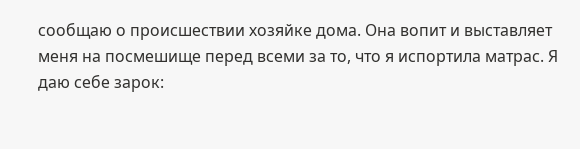сообщаю о происшествии хозяйке дома. Она вопит и выставляет меня на посмешище перед всеми за то, что я испортила матрас. Я даю себе зарок: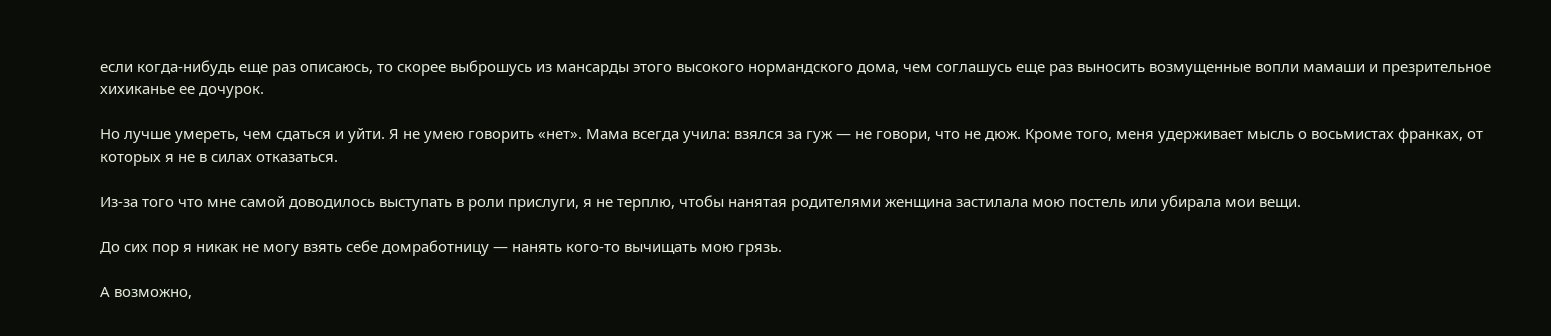если когда-нибудь еще раз описаюсь, то скорее выброшусь из мансарды этого высокого нормандского дома, чем соглашусь еще раз выносить возмущенные вопли мамаши и презрительное хихиканье ее дочурок.

Но лучше умереть, чем сдаться и уйти. Я не умею говорить «нет». Мама всегда учила: взялся за гуж — не говори, что не дюж. Кроме того, меня удерживает мысль о восьмистах франках, от которых я не в силах отказаться.

Из-за того что мне самой доводилось выступать в роли прислуги, я не терплю, чтобы нанятая родителями женщина застилала мою постель или убирала мои вещи.

До сих пор я никак не могу взять себе домработницу — нанять кого-то вычищать мою грязь.

А возможно,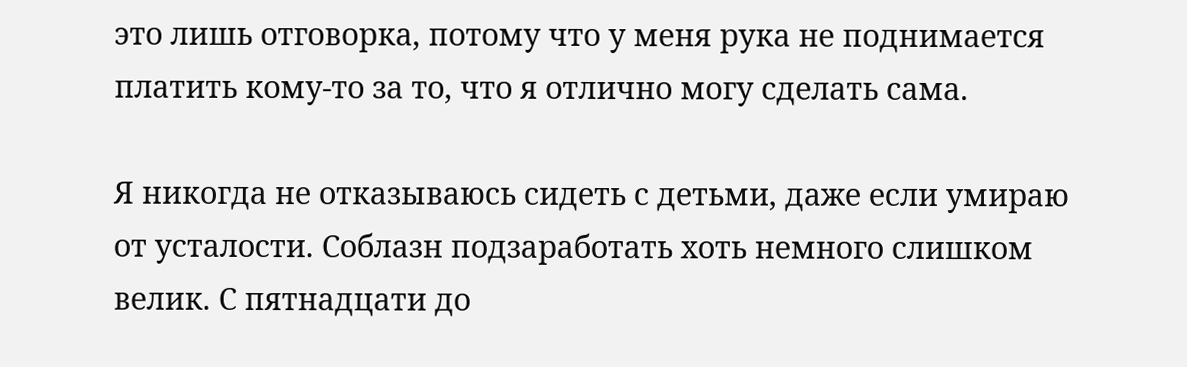это лишь отговорка, потому что у меня рука не поднимается платить кому-то за то, что я отлично могу сделать сама.

Я никогда не отказываюсь сидеть с детьми, даже если умираю от усталости. Соблазн подзаработать хоть немного слишком велик. С пятнадцати до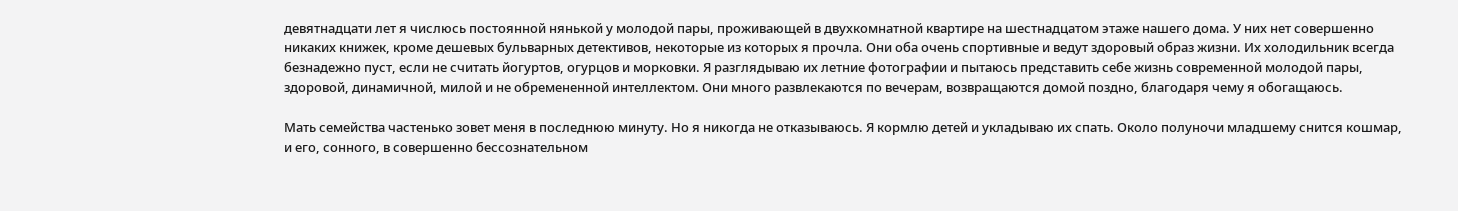девятнадцати лет я числюсь постоянной нянькой у молодой пары, проживающей в двухкомнатной квартире на шестнадцатом этаже нашего дома. У них нет совершенно никаких книжек, кроме дешевых бульварных детективов, некоторые из которых я прочла. Они оба очень спортивные и ведут здоровый образ жизни. Их холодильник всегда безнадежно пуст, если не считать йогуртов, огурцов и морковки. Я разглядываю их летние фотографии и пытаюсь представить себе жизнь современной молодой пары, здоровой, динамичной, милой и не обремененной интеллектом. Они много развлекаются по вечерам, возвращаются домой поздно, благодаря чему я обогащаюсь.

Мать семейства частенько зовет меня в последнюю минуту. Но я никогда не отказываюсь. Я кормлю детей и укладываю их спать. Около полуночи младшему снится кошмар, и его, сонного, в совершенно бессознательном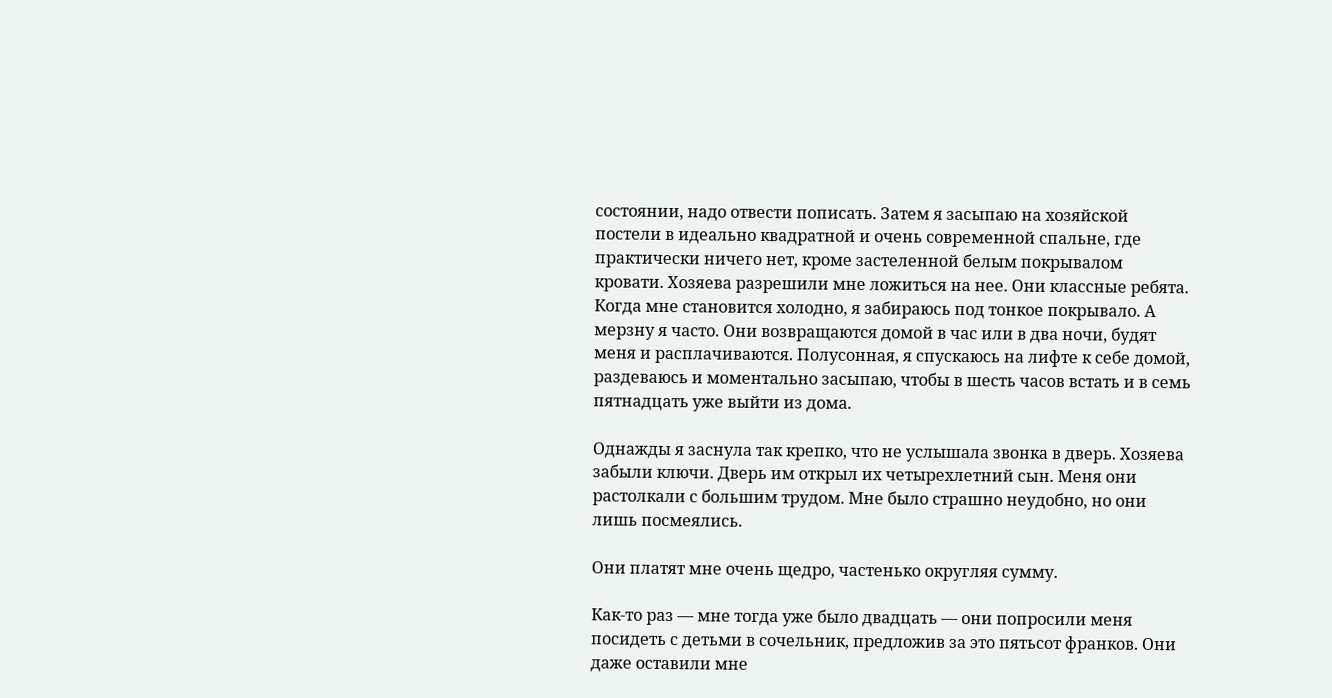состоянии, надо отвести пописать. Затем я засыпаю на хозяйской постели в идеально квадратной и очень современной спальне, где практически ничего нет, кроме застеленной белым покрывалом кровати. Хозяева разрешили мне ложиться на нее. Они классные ребята. Когда мне становится холодно, я забираюсь под тонкое покрывало. А мерзну я часто. Они возвращаются домой в час или в два ночи, будят меня и расплачиваются. Полусонная, я спускаюсь на лифте к себе домой, раздеваюсь и моментально засыпаю, чтобы в шесть часов встать и в семь пятнадцать уже выйти из дома.

Однажды я заснула так крепко, что не услышала звонка в дверь. Хозяева забыли ключи. Дверь им открыл их четырехлетний сын. Меня они растолкали с большим трудом. Мне было страшно неудобно, но они лишь посмеялись.

Они платят мне очень щедро, частенько округляя сумму.

Как-то раз — мне тогда уже было двадцать — они попросили меня посидеть с детьми в сочельник, предложив за это пятьсот франков. Они даже оставили мне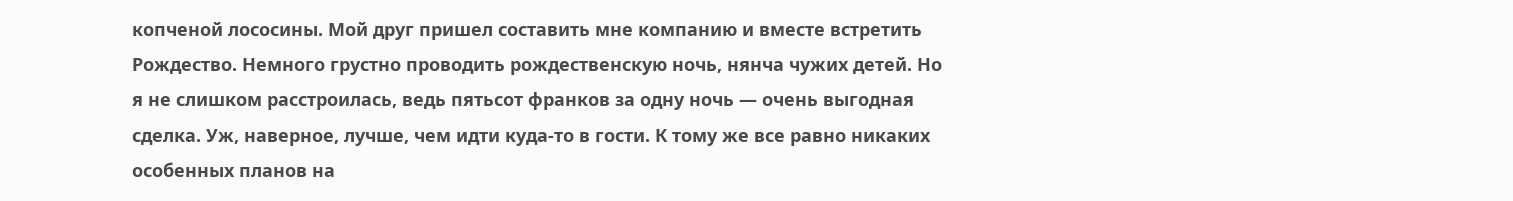копченой лососины. Мой друг пришел составить мне компанию и вместе встретить Рождество. Немного грустно проводить рождественскую ночь, нянча чужих детей. Но я не слишком расстроилась, ведь пятьсот франков за одну ночь — очень выгодная сделка. Уж, наверное, лучше, чем идти куда-то в гости. К тому же все равно никаких особенных планов на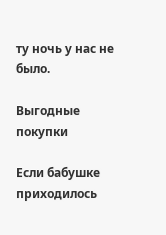ту ночь у нас не было.

Выгодные покупки

Если бабушке приходилось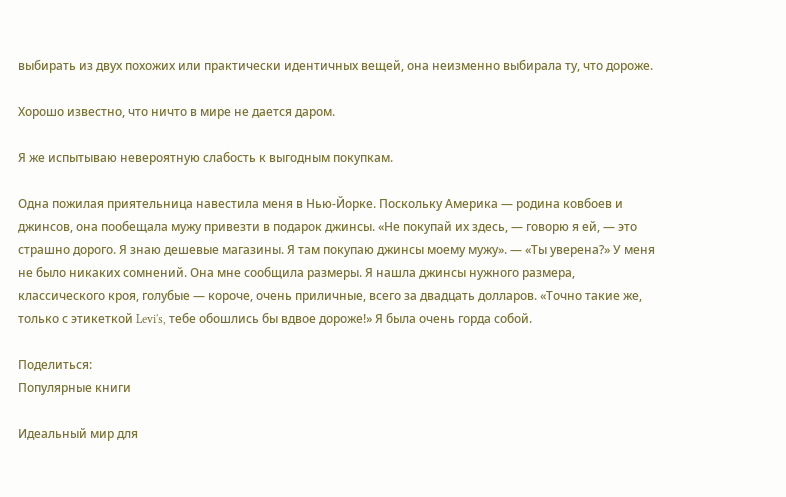выбирать из двух похожих или практически идентичных вещей, она неизменно выбирала ту, что дороже.

Хорошо известно, что ничто в мире не дается даром.

Я же испытываю невероятную слабость к выгодным покупкам.

Одна пожилая приятельница навестила меня в Нью-Йорке. Поскольку Америка — родина ковбоев и джинсов, она пообещала мужу привезти в подарок джинсы. «Не покупай их здесь, — говорю я ей, — это страшно дорого. Я знаю дешевые магазины. Я там покупаю джинсы моему мужу». — «Ты уверена?» У меня не было никаких сомнений. Она мне сообщила размеры. Я нашла джинсы нужного размера, классического кроя, голубые — короче, очень приличные, всего за двадцать долларов. «Точно такие же, только с этикеткой Levi's, тебе обошлись бы вдвое дороже!» Я была очень горда собой.

Поделиться:
Популярные книги

Идеальный мир для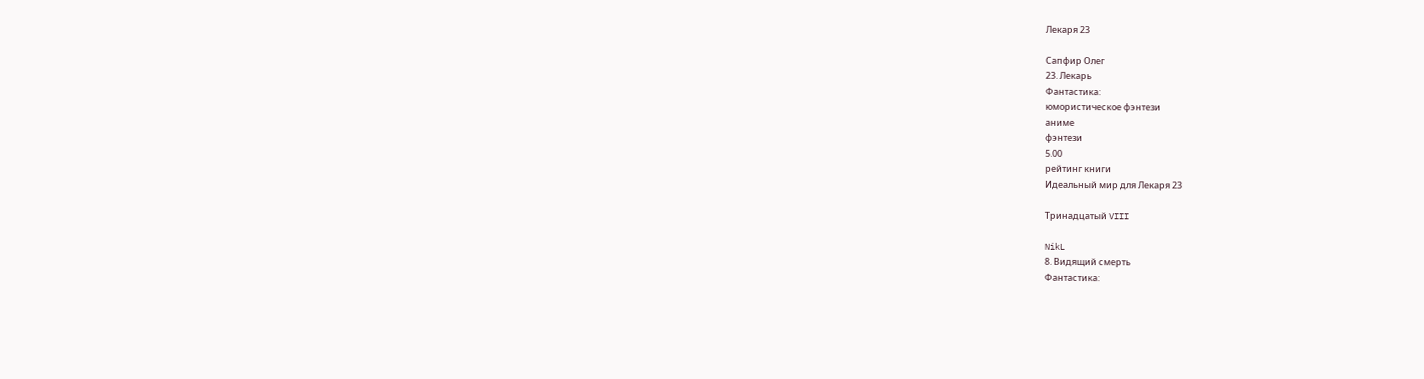Лекаря 23

Сапфир Олег
23. Лекарь
Фантастика:
юмористическое фэнтези
аниме
фэнтези
5.00
рейтинг книги
Идеальный мир для Лекаря 23

Тринадцатый VIII

NikL
8. Видящий смерть
Фантастика: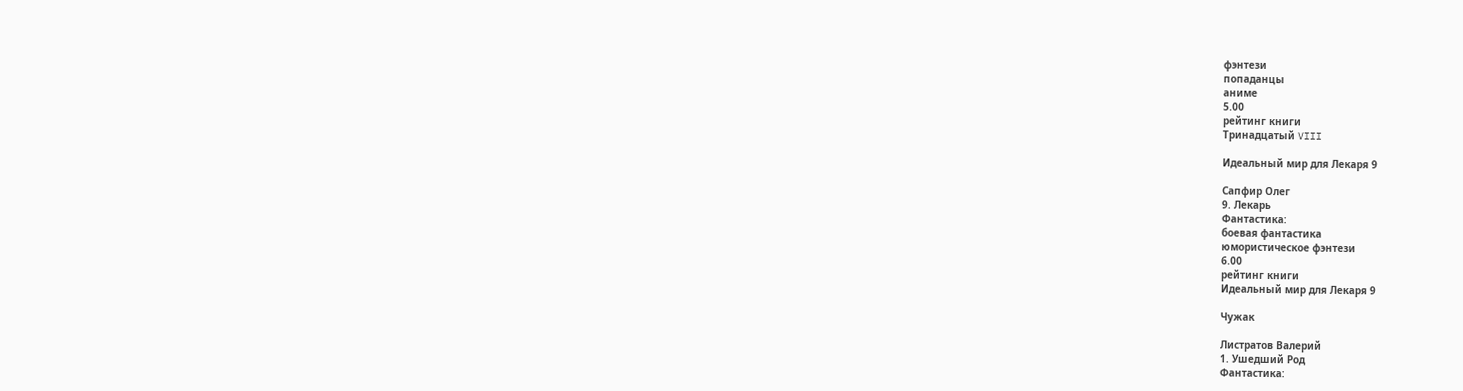фэнтези
попаданцы
аниме
5.00
рейтинг книги
Тринадцатый VIII

Идеальный мир для Лекаря 9

Сапфир Олег
9. Лекарь
Фантастика:
боевая фантастика
юмористическое фэнтези
6.00
рейтинг книги
Идеальный мир для Лекаря 9

Чужак

Листратов Валерий
1. Ушедший Род
Фантастика: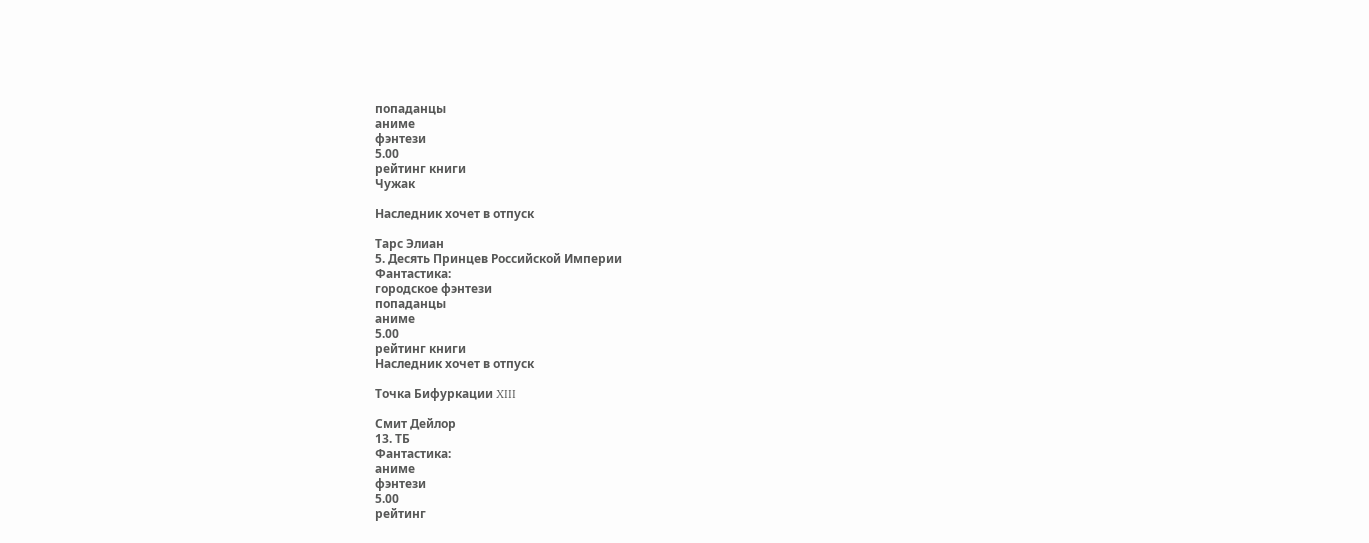попаданцы
аниме
фэнтези
5.00
рейтинг книги
Чужак

Наследник хочет в отпуск

Тарс Элиан
5. Десять Принцев Российской Империи
Фантастика:
городское фэнтези
попаданцы
аниме
5.00
рейтинг книги
Наследник хочет в отпуск

Точка Бифуркации XIII

Смит Дейлор
13. ТБ
Фантастика:
аниме
фэнтези
5.00
рейтинг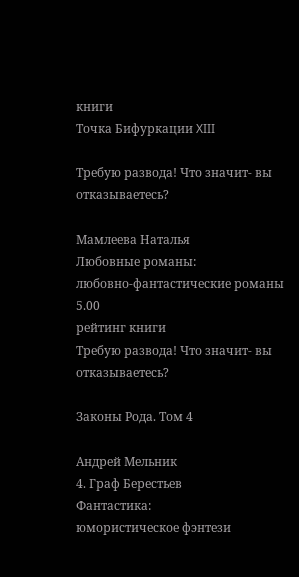книги
Точка Бифуркации XIII

Требую развода! Что значит- вы отказываетесь?

Мамлеева Наталья
Любовные романы:
любовно-фантастические романы
5.00
рейтинг книги
Требую развода! Что значит- вы отказываетесь?

Законы Рода. Том 4

Андрей Мельник
4. Граф Берестьев
Фантастика:
юмористическое фэнтези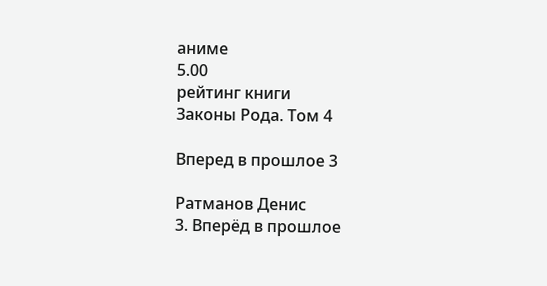аниме
5.00
рейтинг книги
Законы Рода. Том 4

Вперед в прошлое 3

Ратманов Денис
3. Вперёд в прошлое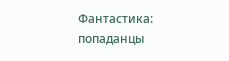Фантастика:
попаданцы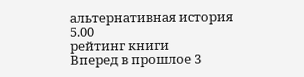альтернативная история
5.00
рейтинг книги
Вперед в прошлое 3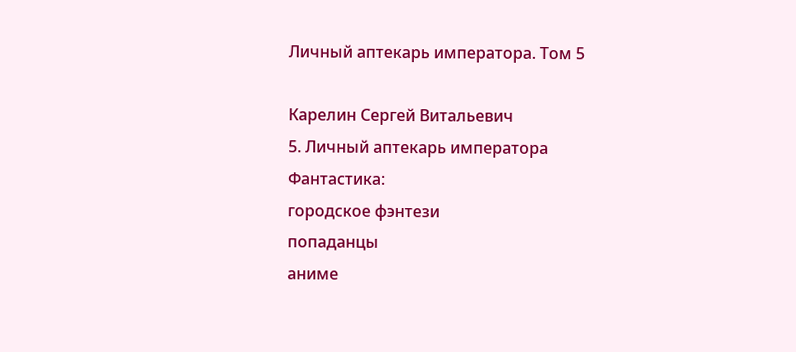Личный аптекарь императора. Том 5

Карелин Сергей Витальевич
5. Личный аптекарь императора
Фантастика:
городское фэнтези
попаданцы
аниме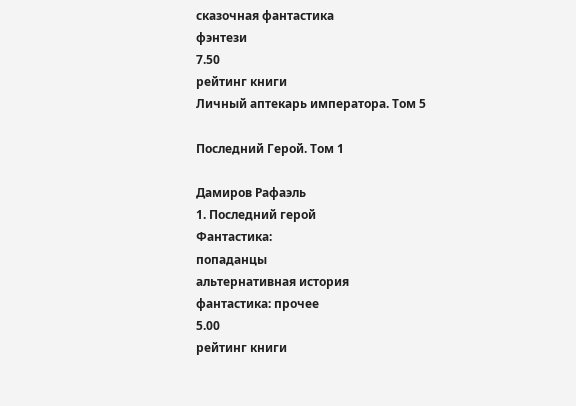сказочная фантастика
фэнтези
7.50
рейтинг книги
Личный аптекарь императора. Том 5

Последний Герой. Том 1

Дамиров Рафаэль
1. Последний герой
Фантастика:
попаданцы
альтернативная история
фантастика: прочее
5.00
рейтинг книги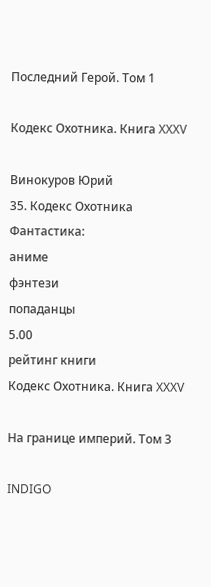Последний Герой. Том 1

Кодекс Охотника. Книга XXXV

Винокуров Юрий
35. Кодекс Охотника
Фантастика:
аниме
фэнтези
попаданцы
5.00
рейтинг книги
Кодекс Охотника. Книга XXXV

На границе империй. Том 3

INDIGO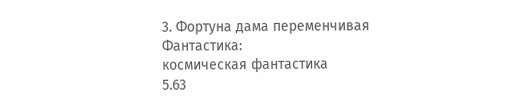3. Фортуна дама переменчивая
Фантастика:
космическая фантастика
5.63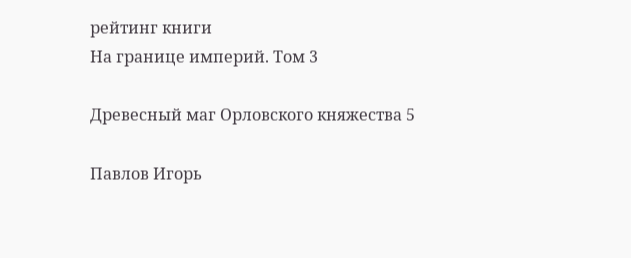рейтинг книги
На границе империй. Том 3

Древесный маг Орловского княжества 5

Павлов Игорь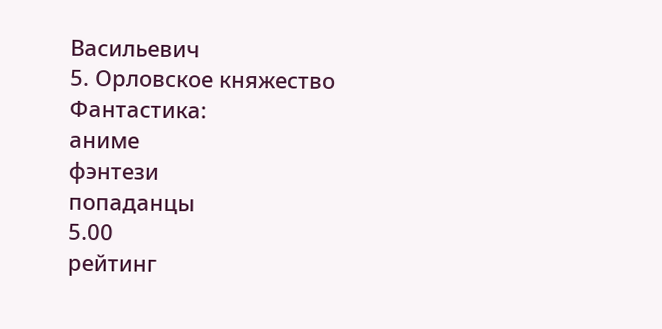Васильевич
5. Орловское княжество
Фантастика:
аниме
фэнтези
попаданцы
5.00
рейтинг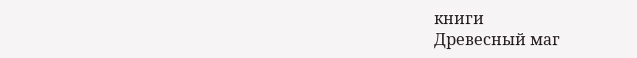книги
Древесный маг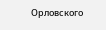Орловского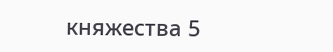княжества 5